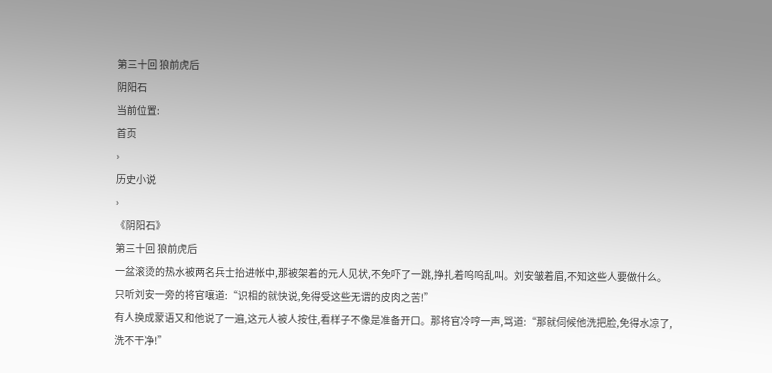第三十回 狼前虎后
阴阳石
当前位置:
首页
›
历史小说
›
《阴阳石》
第三十回 狼前虎后
一盆滚烫的热水被两名兵士抬进帐中,那被架着的元人见状,不免吓了一跳,挣扎着呜呜乱叫。刘安皱着眉,不知这些人要做什么。只听刘安一旁的将官嚷道:“识相的就快说,免得受这些无谓的皮肉之苦!”
有人换成蒙语又和他说了一遍,这元人被人按住,看样子不像是准备开口。那将官冷哼一声,骂道:“那就伺候他洗把脸,免得水凉了,洗不干净!”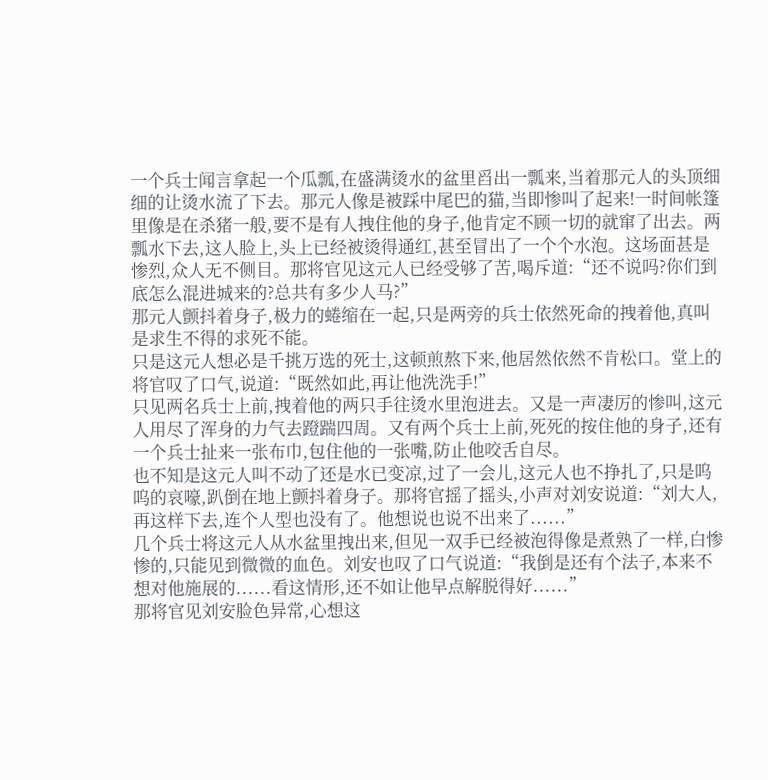一个兵士闻言拿起一个瓜瓢,在盛满烫水的盆里舀出一瓢来,当着那元人的头顶细细的让烫水流了下去。那元人像是被踩中尾巴的猫,当即惨叫了起来!一时间帐篷里像是在杀猪一般,要不是有人拽住他的身子,他肯定不顾一切的就窜了出去。两瓢水下去,这人脸上,头上已经被烫得通红,甚至冒出了一个个水泡。这场面甚是惨烈,众人无不侧目。那将官见这元人已经受够了苦,喝斥道:“还不说吗?你们到底怎么混进城来的?总共有多少人马?”
那元人颤抖着身子,极力的蜷缩在一起,只是两旁的兵士依然死命的拽着他,真叫是求生不得的求死不能。
只是这元人想必是千挑万选的死士,这顿煎熬下来,他居然依然不肯松口。堂上的将官叹了口气,说道:“既然如此,再让他洗洗手!”
只见两名兵士上前,拽着他的两只手往烫水里泡进去。又是一声凄厉的惨叫,这元人用尽了浑身的力气去蹬踹四周。又有两个兵士上前,死死的按住他的身子,还有一个兵士扯来一张布巾,包住他的一张嘴,防止他咬舌自尽。
也不知是这元人叫不动了还是水已变凉,过了一会儿,这元人也不挣扎了,只是呜呜的哀嚎,趴倒在地上颤抖着身子。那将官摇了摇头,小声对刘安说道:“刘大人,再这样下去,连个人型也没有了。他想说也说不出来了......”
几个兵士将这元人从水盆里拽出来,但见一双手已经被泡得像是煮熟了一样,白惨惨的,只能见到微微的血色。刘安也叹了口气说道:“我倒是还有个法子,本来不想对他施展的......看这情形,还不如让他早点解脱得好......”
那将官见刘安脸色异常,心想这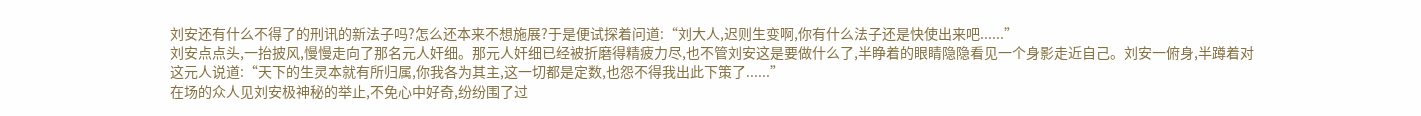刘安还有什么不得了的刑讯的新法子吗?怎么还本来不想施展?于是便试探着问道:“刘大人,迟则生变啊,你有什么法子还是快使出来吧......”
刘安点点头,一抬披风,慢慢走向了那名元人奸细。那元人奸细已经被折磨得精疲力尽,也不管刘安这是要做什么了,半睁着的眼睛隐隐看见一个身影走近自己。刘安一俯身,半蹲着对这元人说道:“天下的生灵本就有所归属,你我各为其主,这一切都是定数,也怨不得我出此下策了......”
在场的众人见刘安极神秘的举止,不免心中好奇,纷纷围了过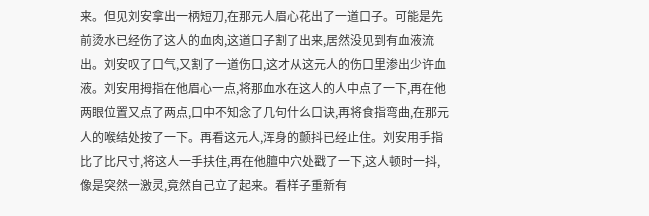来。但见刘安拿出一柄短刀,在那元人眉心花出了一道口子。可能是先前烫水已经伤了这人的血肉,这道口子割了出来,居然没见到有血液流出。刘安叹了口气,又割了一道伤口,这才从这元人的伤口里渗出少许血液。刘安用拇指在他眉心一点,将那血水在这人的人中点了一下,再在他两眼位置又点了两点,口中不知念了几句什么口诀,再将食指弯曲,在那元人的喉结处按了一下。再看这元人,浑身的颤抖已经止住。刘安用手指比了比尺寸,将这人一手扶住,再在他膻中穴处戳了一下,这人顿时一抖,像是突然一激灵,竟然自己立了起来。看样子重新有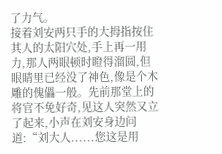了力气。
接着刘安两只手的大拇指按住其人的太阳穴处,手上再一用力,那人两眼顿时瞪得溜圆,但眼睛里已经没了神色,像是个木雕的傀儡一般。先前那堂上的将官不免好奇,见这人突然又立了起来,小声在刘安身边问道:“刘大人......您这是用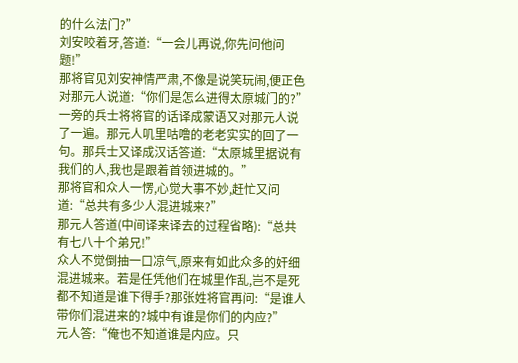的什么法门?”
刘安咬着牙,答道:“一会儿再说,你先问他问题!”
那将官见刘安神情严肃,不像是说笑玩闹,便正色对那元人说道:“你们是怎么进得太原城门的?”
一旁的兵士将将官的话译成蒙语又对那元人说了一遍。那元人叽里咕噜的老老实实的回了一句。那兵士又译成汉话答道:“太原城里据说有我们的人,我也是跟着首领进城的。”
那将官和众人一愣,心觉大事不妙,赶忙又问道:“总共有多少人混进城来?”
那元人答道(中间译来译去的过程省略):“总共有七八十个弟兄!”
众人不觉倒抽一口凉气,原来有如此众多的奸细混进城来。若是任凭他们在城里作乱,岂不是死都不知道是谁下得手?那张姓将官再问:“是谁人带你们混进来的?城中有谁是你们的内应?”
元人答:“俺也不知道谁是内应。只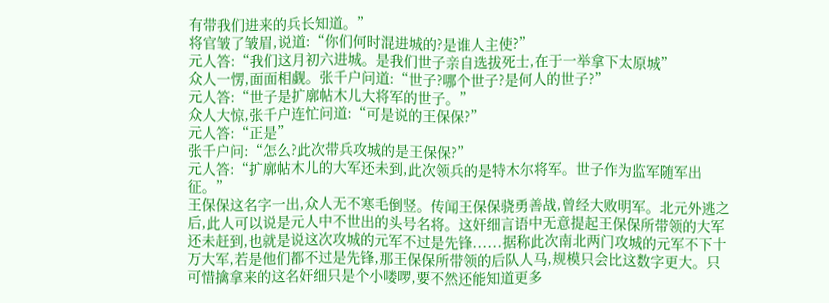有带我们进来的兵长知道。”
将官皱了皱眉,说道:“你们何时混进城的?是谁人主使?”
元人答:“我们这月初六进城。是我们世子亲自选拔死士,在于一举拿下太原城”
众人一愣,面面相觑。张千户问道:“世子?哪个世子?是何人的世子?”
元人答:“世子是扩廓帖木儿大将军的世子。”
众人大惊,张千户连忙问道:“可是说的王保保?”
元人答:“正是”
张千户问:“怎么?此次带兵攻城的是王保保?”
元人答:“扩廓帖木儿的大军还未到,此次领兵的是特木尔将军。世子作为监军随军出征。”
王保保这名字一出,众人无不寒毛倒竖。传闻王保保骁勇善战,曾经大败明军。北元外逃之后,此人可以说是元人中不世出的头号名将。这奸细言语中无意提起王保保所带领的大军还未赶到,也就是说这次攻城的元军不过是先锋......据称此次南北两门攻城的元军不下十万大军,若是他们都不过是先锋,那王保保所带领的后队人马,规模只会比这数字更大。只可惜擒拿来的这名奸细只是个小喽啰,要不然还能知道更多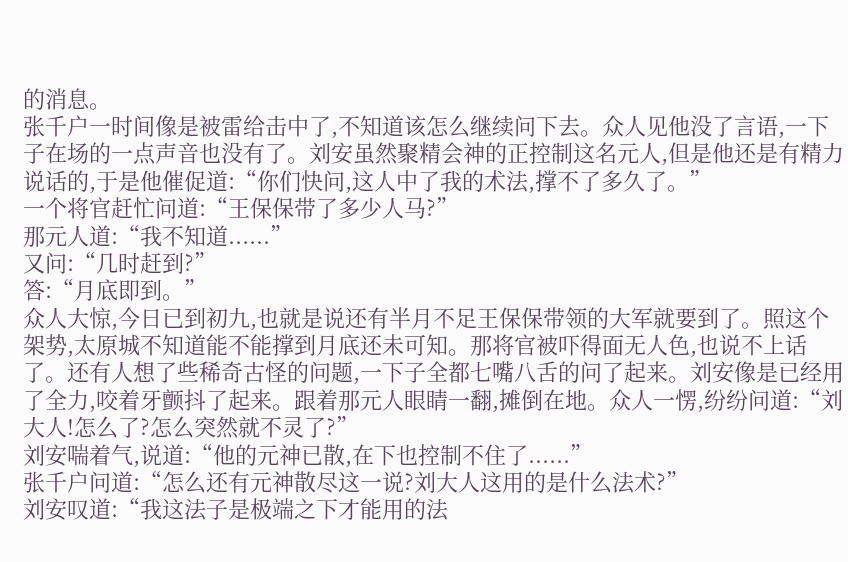的消息。
张千户一时间像是被雷给击中了,不知道该怎么继续问下去。众人见他没了言语,一下子在场的一点声音也没有了。刘安虽然聚精会神的正控制这名元人,但是他还是有精力说话的,于是他催促道:“你们快问,这人中了我的术法,撑不了多久了。”
一个将官赶忙问道:“王保保带了多少人马?”
那元人道:“我不知道......”
又问:“几时赶到?”
答:“月底即到。”
众人大惊,今日已到初九,也就是说还有半月不足王保保带领的大军就要到了。照这个架势,太原城不知道能不能撑到月底还未可知。那将官被吓得面无人色,也说不上话了。还有人想了些稀奇古怪的问题,一下子全都七嘴八舌的问了起来。刘安像是已经用了全力,咬着牙颤抖了起来。跟着那元人眼睛一翻,摊倒在地。众人一愣,纷纷问道:“刘大人!怎么了?怎么突然就不灵了?”
刘安喘着气,说道:“他的元神已散,在下也控制不住了......”
张千户问道:“怎么还有元神散尽这一说?刘大人这用的是什么法术?”
刘安叹道:“我这法子是极端之下才能用的法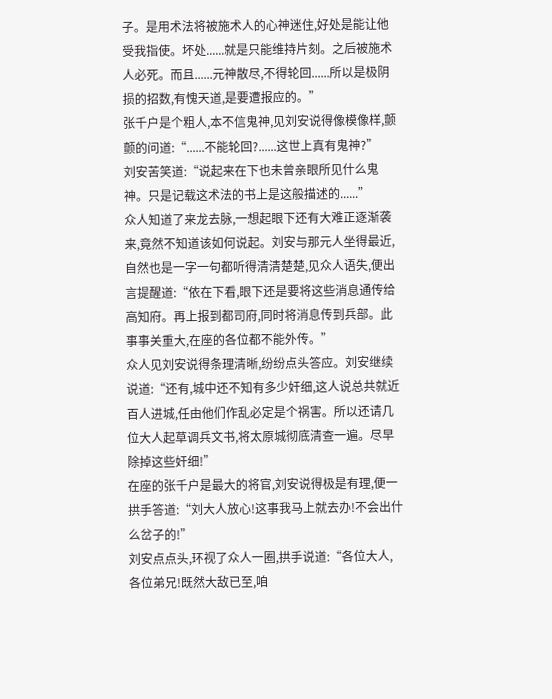子。是用术法将被施术人的心神迷住,好处是能让他受我指使。坏处......就是只能维持片刻。之后被施术人必死。而且......元神散尽,不得轮回......所以是极阴损的招数,有愧天道,是要遭报应的。”
张千户是个粗人,本不信鬼神,见刘安说得像模像样,颤颤的问道:“......不能轮回?......这世上真有鬼神?”
刘安苦笑道:“说起来在下也未曾亲眼所见什么鬼神。只是记载这术法的书上是这般描述的......”
众人知道了来龙去脉,一想起眼下还有大难正逐渐袭来,竟然不知道该如何说起。刘安与那元人坐得最近,自然也是一字一句都听得清清楚楚,见众人语失,便出言提醒道:“依在下看,眼下还是要将这些消息通传给高知府。再上报到都司府,同时将消息传到兵部。此事事关重大,在座的各位都不能外传。”
众人见刘安说得条理清晰,纷纷点头答应。刘安继续说道:“还有,城中还不知有多少奸细,这人说总共就近百人进城,任由他们作乱必定是个祸害。所以还请几位大人起草调兵文书,将太原城彻底清查一遍。尽早除掉这些奸细!”
在座的张千户是最大的将官,刘安说得极是有理,便一拱手答道:“刘大人放心!这事我马上就去办!不会出什么岔子的!”
刘安点点头,环视了众人一圈,拱手说道:“各位大人,各位弟兄!既然大敌已至,咱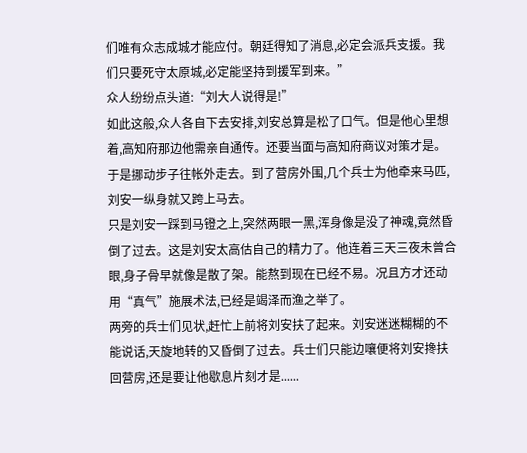们唯有众志成城才能应付。朝廷得知了消息,必定会派兵支援。我们只要死守太原城,必定能坚持到援军到来。”
众人纷纷点头道:“刘大人说得是!”
如此这般,众人各自下去安排,刘安总算是松了口气。但是他心里想着,高知府那边他需亲自通传。还要当面与高知府商议对策才是。于是挪动步子往帐外走去。到了营房外围,几个兵士为他牵来马匹,刘安一纵身就又跨上马去。
只是刘安一踩到马镫之上,突然两眼一黑,浑身像是没了神魂,竟然昏倒了过去。这是刘安太高估自己的精力了。他连着三天三夜未曾合眼,身子骨早就像是散了架。能熬到现在已经不易。况且方才还动用“真气”施展术法,已经是竭泽而渔之举了。
两旁的兵士们见状,赶忙上前将刘安扶了起来。刘安迷迷糊糊的不能说话,天旋地转的又昏倒了过去。兵士们只能边嚷便将刘安搀扶回营房,还是要让他歇息片刻才是......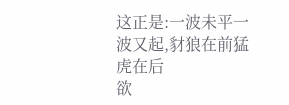这正是:一波未平一波又起,豺狼在前猛虎在后
欲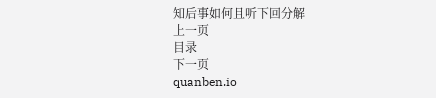知后事如何且听下回分解
上一页
目录
下一页
quanben.io